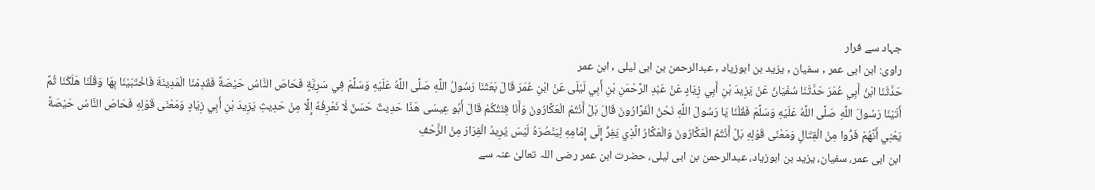جہاد سے فرار
راوی: ابن ابی عمر , سفیان , یزید بن ابوزیاد , عبدالرحمن بن ابی لیلی , ابن عمر
حَدَّثَنَا ابْنُ أَبِي عُمَرَ حَدَّثَنَا سُفْيَانُ عَنْ يَزِيدَ بْنِ أَبِي زِيَادٍ عَنْ عَبْدِ الرَّحْمَنِ بْنِ أَبِي لَيْلَی عَنْ ابْنِ عُمَرَ قَالَ بَعَثَنَا رَسُولُ اللَّهِ صَلَّی اللَّهُ عَلَيْهِ وَسَلَّمَ فِي سَرِيَّةٍ فَحَاصَ النَّاسُ حَيْصَةً فَقَدِمْنَا الْمَدِينَةَ فَاخْتَبَيْنَا بِهَا وَقُلْنَا هَلَکْنَا ثُمَّ أَتَيْنَا رَسُولَ اللَّهِ صَلَّی اللَّهُ عَلَيْهِ وَسَلَّمَ فَقُلْنَا يَا رَسُولَ اللَّهِ نَحْنُ الْفَرَّارُونَ قَالَ بَلْ أَنْتُمْ الْعَکَّارُونَ وَأَنَا فِئَتُکُمْ قَالَ أَبُو عِيسَی هَذَا حَدِيثٌ حَسَنٌ لَا نَعْرِفُهُ إِلَّا مِنْ حَدِيثِ يَزِيدَ بْنِ أَبِي زِيَادٍ وَمَعْنَی قَوْلِهِ فَحَاصَ النَّاسُ حَيْصَةً يَعْنِي أَنَّهُمْ فَرُّوا مِنْ الْقِتَالِ وَمَعْنَی قَوْلِهِ بَلْ أَنْتُمْ الْعَکَّارُونَ وَالْعَکَّارُ الَّذِي يَفِرُّ إِلَی إِمَامِهِ لِيَنْصُرَهُ لَيْسَ يُرِيدُ الْفِرَارَ مِنْ الزَّحْفِ
ابن ابی عمر، سفیان، یزید بن ابوزیاد، عبدالرحمن بن ابی لیلی، حضرت ابن عمر رضی اللہ تعالیٰ عنہ سے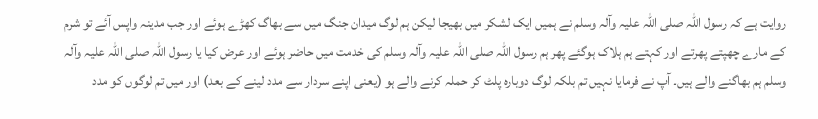روایت ہے کہ رسول اللہ صلی اللہ علیہ وآلہ وسلم نے ہمیں ایک لشکر میں بھیجا لیکن ہم لوگ میدان جنگ میں سے بھاگ کھڑے ہوئے اور جب مدینہ واپس آئے تو شرم کے مارے چھپتے پھرتے اور کہتے ہم ہلاک ہوگئے پھر ہم رسول اللہ صلی اللہ علیہ وآلہ وسلم کی خدمت میں حاضر ہوئے اور عرض کیا یا رسول اللہ صلی اللہ علیہ وآلہ وسلم ہم بھاگنے والے ہیں۔ آپ نے فرمایا نہیں تم بلکہ لوگ دوبارہ پلٹ کر حملہ کرنے والے ہو (یعنی اپنے سردار سے مدد لینے کے بعد) اور میں تم لوگوں کو مدد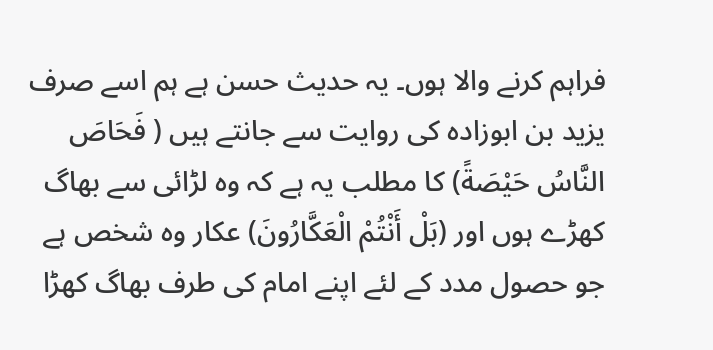فراہم کرنے والا ہوں۔ یہ حدیث حسن ہے ہم اسے صرف یزید بن ابوزادہ کی روایت سے جانتے ہیں ( فَحَاصَ النَّاسُ حَيْصَةً) کا مطلب یہ ہے کہ وہ لڑائی سے بھاگ کھڑے ہوں اور (بَلْ أَنْتُمْ الْعَکَّارُونَ) عکار وہ شخص ہے جو حصول مدد کے لئے اپنے امام کی طرف بھاگ کھڑا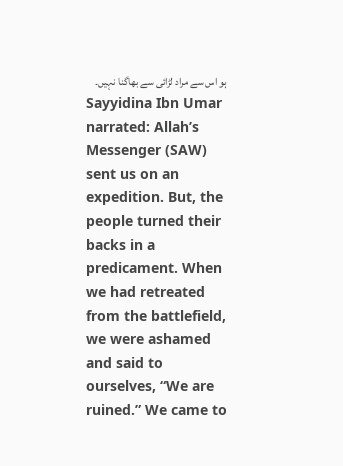ہو اس سے مراد لڑائی سے بھاگنا نہیں۔
Sayyidina Ibn Umar narrated: Allah’s Messenger (SAW) sent us on an expedition. But, the people turned their backs in a predicament. When we had retreated from the battlefield, we were ashamed and said to ourselves, “We are ruined.” We came to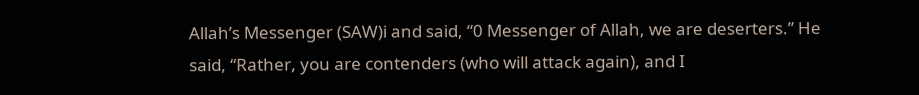Allah’s Messenger (SAW)i and said, “0 Messenger of Allah, we are deserters.” He said, “Rather, you are contenders (who will attack again), and I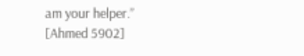am your helper.”
[Ahmed 5902]